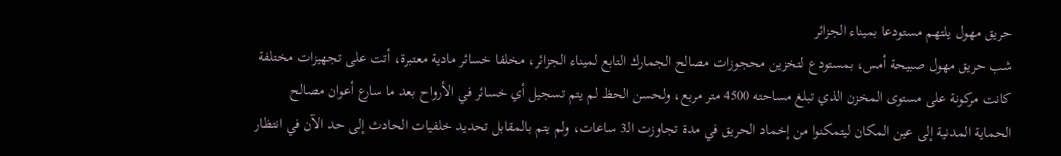حريق مهول يلتهم مستودعا بميناء الجزائر
شب حريق مهول صبيحة أمس، بمستودع لتخزين محجوزات مصالح الجمارك التابع لميناء الجزائر، مخلفا خسائر مادية معتبرة، أتت على تجهيزات مختلفة كانت مركونة على مستوى المخزن الذي تبلغ مساحته 4500 متر مربع، ولحسن الحظ لم يتم تسجيل أي خسائر في الأرواح بعد ما سارع أعوان مصالح الحماية المدنية إلى عين المكان ليتمكنوا من إخماد الحريق في مدة تجاوزت الـ3 ساعات، ولم يتم بالمقابل تحديد خلفيات الحادث إلى حد الآن في انتظار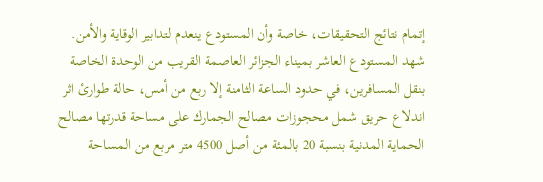إتمام نتائج التحقيقات، خاصة وأن المستودع ينعدم لتدابير الوقاية والأمن.
شهد المستودع العاشر بميناء الجزائر العاصمة القريب من الوحدة الخاصة بنقل المسافرين، في حدود الساعة الثامنة إلا ربع من أمس، حالة طوارئ اثر اندلاع حريق شمل محجوزات مصالح الجمارك على مساحة قدرتها مصالح الحماية المدنية بنسبة 20 بالمئة من أصل 4500 متر مربع من المساحة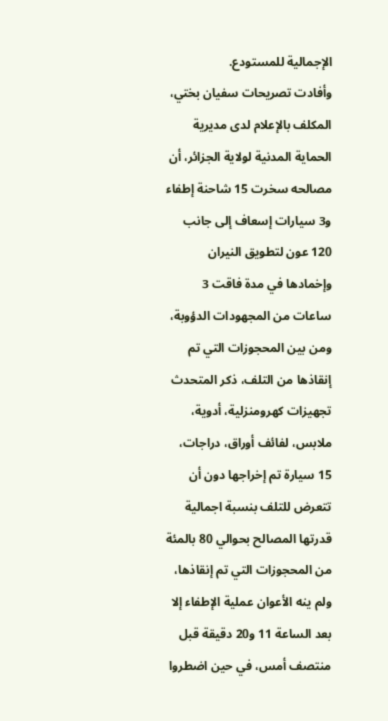الإجمالية للمستودع.
وأفادت تصريحات سفيان بختي، المكلف بالإعلام لدى مديرية الحماية المدنية لولاية الجزائر، أن مصالحه سخرت 15 شاحنة إطفاء و3 سيارات إسعاف إلى جانب 120 عون لتطويق النيران وإخمادها في مدة فاقت 3 ساعات من المجهودات الدؤوبة، ومن بين المحجوزات التي تم إنقاذها من التلف، ذكر المتحدث تجهيزات كهرومنزلية، أدوية، ملابس، لفائف أوراق، دراجات، 15 سيارة تم إخراجها دون أن تتعرض للتلف بنسبة اجمالية قدرتها المصالح بحوالي 80 بالمئة من المحجوزات التي تم إنقاذها، ولم ينه الأعوان عملية الإطفاء إلا بعد الساعة 11 و20 دقيقة قبل منتصف أمس، في حين اضطروا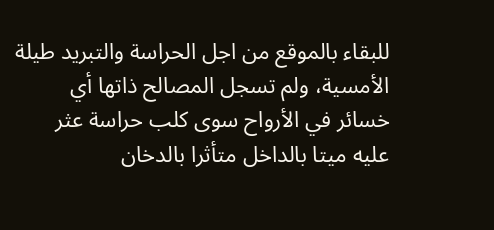للبقاء بالموقع من اجل الحراسة والتبريد طيلة الأمسية، ولم تسجل المصالح ذاتها أي خسائر في الأرواح سوى كلب حراسة عثر عليه ميتا بالداخل متأثرا بالدخان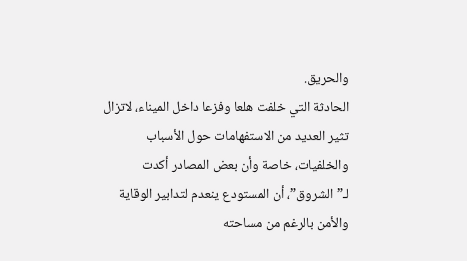والحريق.
الحادثة التي خلفت هلعا وفزعا داخل الميناء، لاتزال تثير العديد من الاستفهامات حول الأسباب والخلفيات، خاصة وأن بعض المصادر أكدت لـ”الشروق”، أن المستودع ينعدم لتدابير الوقاية والأمن بالرغم من مساحته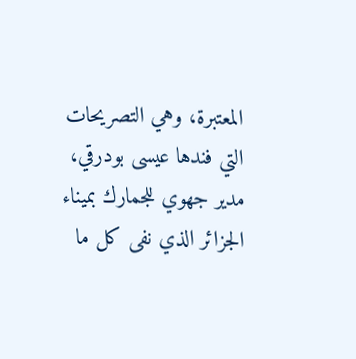المعتبرة، وهي التصريحات التي فندها عيسى بودرقي، مدير جهوي للجمارك بميناء الجزائر الذي نفى كل ما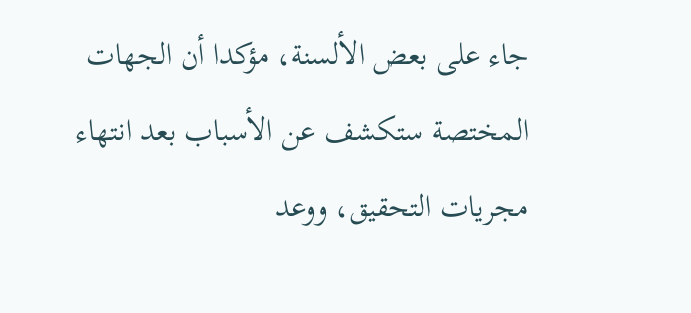جاء على بعض الألسنة، مؤكدا أن الجهات المختصة ستكشف عن الأسباب بعد انتهاء مجريات التحقيق، ووعد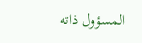المسؤول ذاته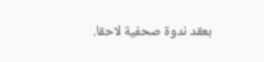بعقد ندوة صحفية لاحقا.